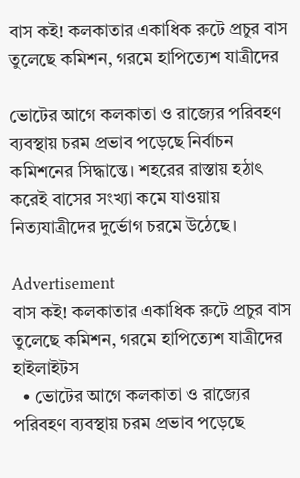বাস কই! কলকাতার একাধিক রুটে প্রচুর বাস তুলেছে কমিশন, গরমে হাপিত্যেশ যাত্রীদের

ভোটের আগে কলকাতা ও রাজ্যের পরিবহণ ব্যবস্থায় চরম প্রভাব পড়েছে নির্বাচন কমিশনের সিদ্ধান্তে। শহরের রাস্তায় হঠাৎ করেই বাসের সংখ্যা কমে যাওয়ায় নিত্যযাত্রীদের দুর্ভোগ চরমে উঠেছে।

Advertisement
বাস কই! কলকাতার একাধিক রুটে প্রচুর বাস তুলেছে কমিশন, গরমে হাপিত্যেশ যাত্রীদের
হাইলাইটস
  • ভোটের আগে কলকাতা ও রাজ্যের পরিবহণ ব্যবস্থায় চরম প্রভাব পড়েছে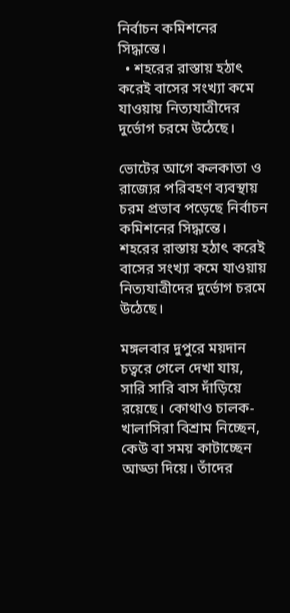নির্বাচন কমিশনের সিদ্ধান্তে।
  • শহরের রাস্তায় হঠাৎ করেই বাসের সংখ্যা কমে যাওয়ায় নিত্যযাত্রীদের দুর্ভোগ চরমে উঠেছে।

ভোটের আগে কলকাতা ও রাজ্যের পরিবহণ ব্যবস্থায় চরম প্রভাব পড়েছে নির্বাচন কমিশনের সিদ্ধান্তে। শহরের রাস্তায় হঠাৎ করেই বাসের সংখ্যা কমে যাওয়ায় নিত্যযাত্রীদের দুর্ভোগ চরমে উঠেছে।

মঙ্গলবার দুপুরে ময়দান চত্বরে গেলে দেখা যায়, সারি সারি বাস দাঁড়িয়ে রয়েছে। কোথাও চালক-খালাসিরা বিশ্রাম নিচ্ছেন, কেউ বা সময় কাটাচ্ছেন আড্ডা দিয়ে। তাঁদের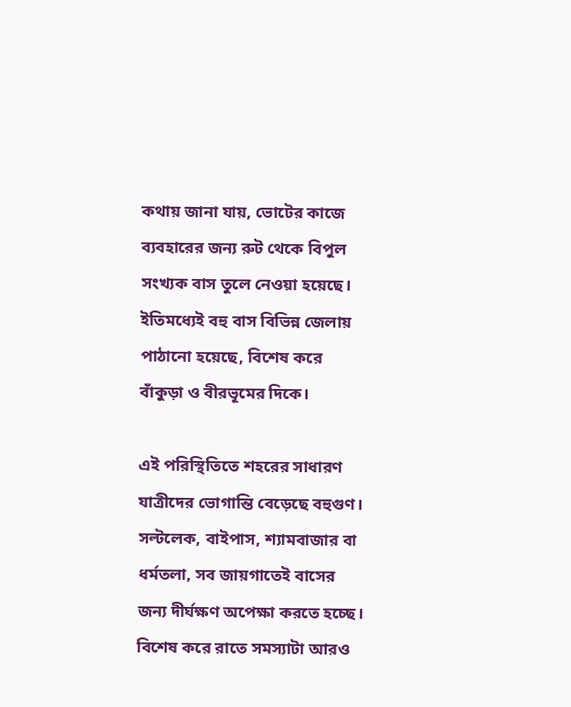কথায় জানা যায়, ভোটের কাজে ব্যবহারের জন্য রুট থেকে বিপুল সংখ্যক বাস তুলে নেওয়া হয়েছে। ইতিমধ্যেই বহু বাস বিভিন্ন জেলায় পাঠানো হয়েছে, বিশেষ করে বাঁকুড়া ও বীরভূমের দিকে।

এই পরিস্থিতিতে শহরের সাধারণ যাত্রীদের ভোগান্তি বেড়েছে বহুগুণ। সল্টলেক, বাইপাস, শ্যামবাজার বা ধর্মতলা, সব জায়গাতেই বাসের জন্য দীর্ঘক্ষণ অপেক্ষা করতে হচ্ছে। বিশেষ করে রাতে সমস্যাটা আরও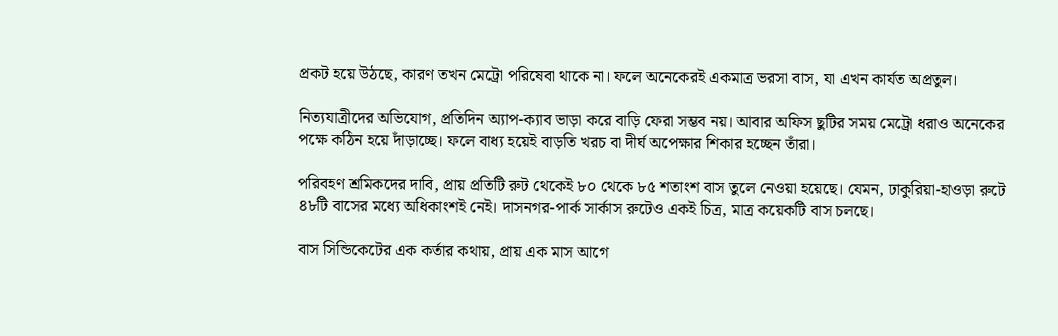প্রকট হয়ে উঠছে, কারণ তখন মেট্রো পরিষেবা থাকে না। ফলে অনেকেরই একমাত্র ভরসা বাস, যা এখন কার্যত অপ্রতুল।

নিত্যযাত্রীদের অভিযোগ, প্রতিদিন অ্যাপ-ক্যাব ভাড়া করে বাড়ি ফেরা সম্ভব নয়। আবার অফিস ছুটির সময় মেট্রো ধরাও অনেকের পক্ষে কঠিন হয়ে দাঁড়াচ্ছে। ফলে বাধ্য হয়েই বাড়তি খরচ বা দীর্ঘ অপেক্ষার শিকার হচ্ছেন তাঁরা।

পরিবহণ শ্রমিকদের দাবি, প্রায় প্রতিটি রুট থেকেই ৮০ থেকে ৮৫ শতাংশ বাস তুলে নেওয়া হয়েছে। যেমন, ঢাকুরিয়া-হাওড়া রুটে ৪৮টি বাসের মধ্যে অধিকাংশই নেই। দাসনগর-পার্ক সার্কাস রুটেও একই চিত্র, মাত্র কয়েকটি বাস চলছে।

বাস সিন্ডিকেটের এক কর্তার কথায়, প্রায় এক মাস আগে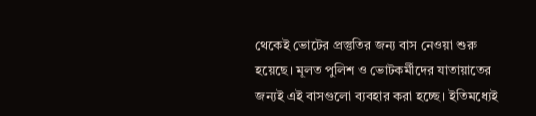থেকেই ভোটের প্রস্তুতির জন্য বাস নেওয়া শুরু হয়েছে। মূলত পুলিশ ও ভোটকর্মীদের যাতায়াতের জন্যই এই বাসগুলো ব্যবহার করা হচ্ছে। ইতিমধ্যেই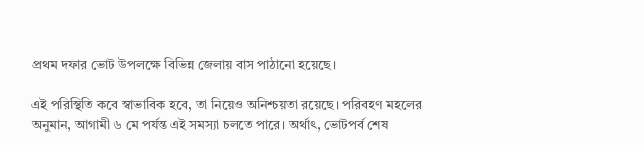প্রথম দফার ভোট উপলক্ষে বিভিন্ন জেলায় বাস পাঠানো হয়েছে।

এই পরিস্থিতি কবে স্বাভাবিক হবে, তা নিয়েও অনিশ্চয়তা রয়েছে। পরিবহণ মহলের অনুমান, আগামী ৬ মে পর্যন্ত এই সমস্যা চলতে পারে। অর্থাৎ, ভোটপর্ব শেষ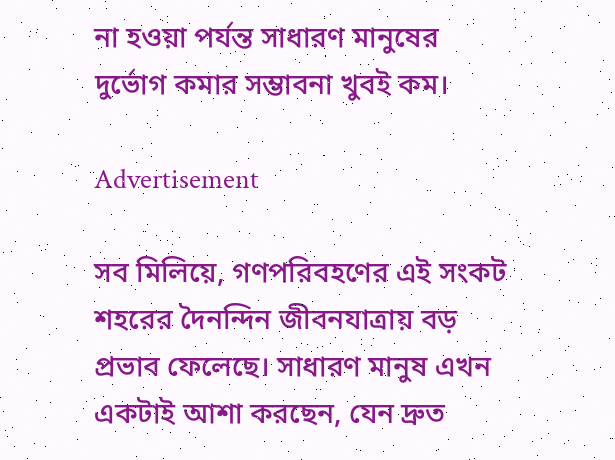না হওয়া পর্যন্ত সাধারণ মানুষের দুর্ভোগ কমার সম্ভাবনা খুবই কম।

Advertisement

সব মিলিয়ে, গণপরিবহণের এই সংকট শহরের দৈনন্দিন জীবনযাত্রায় বড় প্রভাব ফেলেছে। সাধারণ মানুষ এখন একটাই আশা করছেন, যেন দ্রুত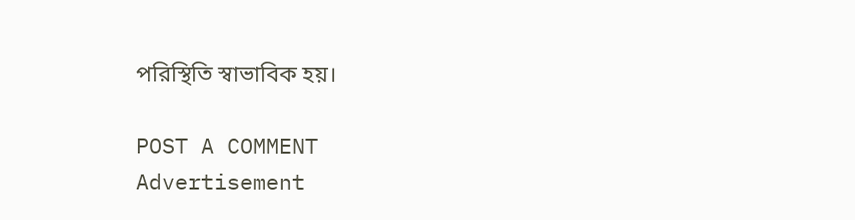পরিস্থিতি স্বাভাবিক হয়।

POST A COMMENT
Advertisement